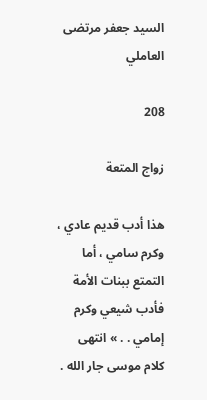السيد جعفر مرتضى العاملي

208

زواج المتعة

هذا أدب قديم عادي ، وكرم سامي ، أما التمتع ببنات الأمة فأدب شيعي وكرم إمامي . . » انتهى كلام موسى جار الله .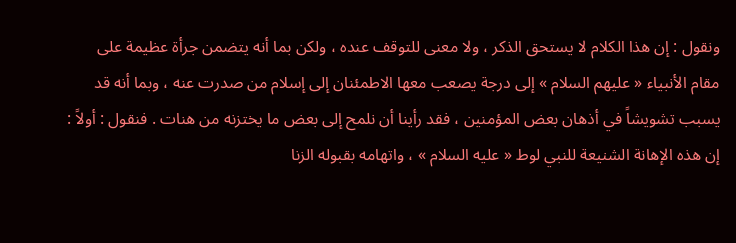ونقول : إن هذا الكلام لا يستحق الذكر ، ولا معنى للتوقف عنده ، ولكن بما أنه يتضمن جرأة عظيمة على مقام الأنبياء « عليهم السلام » إلى درجة يصعب معها الاطمئنان إلى إسلام من صدرت عنه ، وبما أنه قد يسبب تشويشاً في أذهان بعض المؤمنين ، فقد رأينا أن نلمح إلى بعض ما يختزنه من هنات . فنقول : أولاً : إن هذه الإهانة الشنيعة للنبي لوط « عليه السلام » ، واتهامه بقبوله الزنا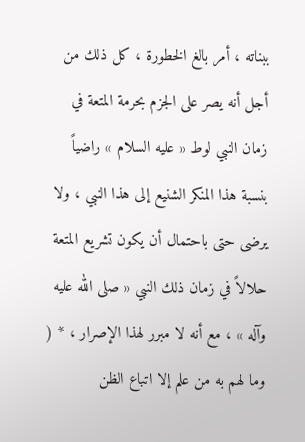ببناته ، أمر بالغ الخطورة ، كل ذلك من أجل أنه يصر على الجزم بحرمة المتعة في زمان النبي لوط « عليه السلام » راضياً بنسبة هذا المنكر الشنيع إلى هذا النبي ، ولا يرضى حتى باحتمال أن يكون تشريع المتعة حلالاً في زمان ذلك النبي « صلى الله عليه وآله » ، مع أنه لا مبرر لهذا الإصرار ، * ( وما لهم به من علم إلا اتباع الظن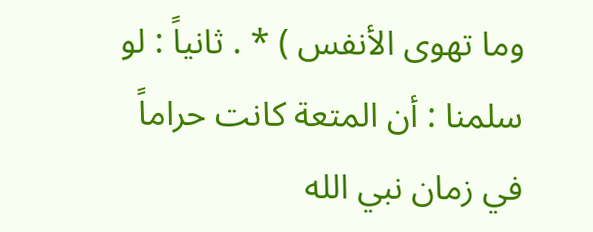وما تهوى الأنفس ) * . ثانياً : لو سلمنا : أن المتعة كانت حراماً في زمان نبي الله